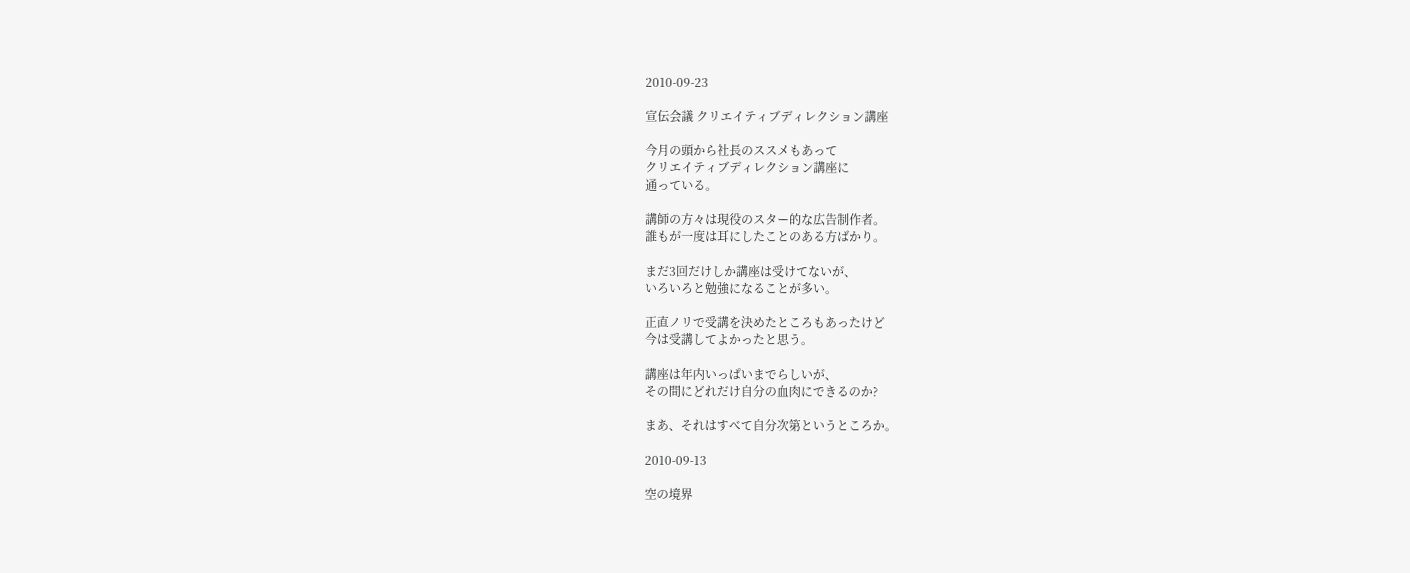2010-09-23

宣伝会議 クリエイティブディレクション講座

今月の頭から社長のススメもあって
クリエイティブディレクション講座に
通っている。

講師の方々は現役のスター的な広告制作者。
誰もが一度は耳にしたことのある方ばかり。

まだ3回だけしか講座は受けてないが、
いろいろと勉強になることが多い。

正直ノリで受講を決めたところもあったけど
今は受講してよかったと思う。

講座は年内いっぱいまでらしいが、
その間にどれだけ自分の血肉にできるのか?

まあ、それはすべて自分次第というところか。

2010-09-13

空の境界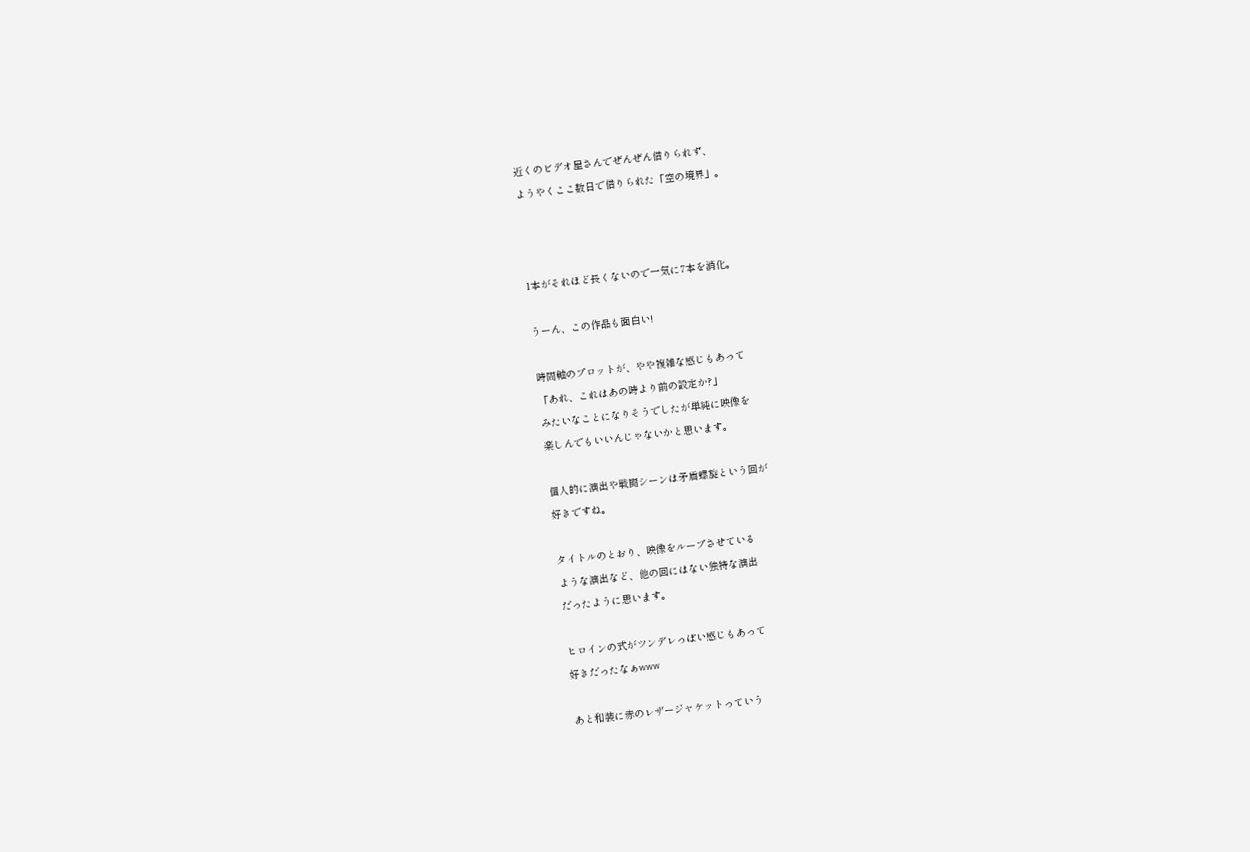近くのビデオ屋さんでぜんぜん借りられず、
ようやくここ数日で借りられた「空の境界」。



1本がそれほど長くないので一気に7本を消化。

うーん、この作品も面白い!

時間軸のプロットが、やや複雑な感じもあって
「あれ、これはあの時より前の設定か?」
みたいなことになりそうでしたが単純に映像を
楽しんでもいいんじゃないかと思います。

個人的に演出や戦闘シーンは矛盾螺旋という回が
好きですね。

タイトルのとおり、映像をループさせている
ような演出など、他の回にはない独特な演出
だったように思います。

ヒロインの式がツンデレっぽい感じもあって
好きだったなぁwww

あと和装に赤のレザージャケットっていう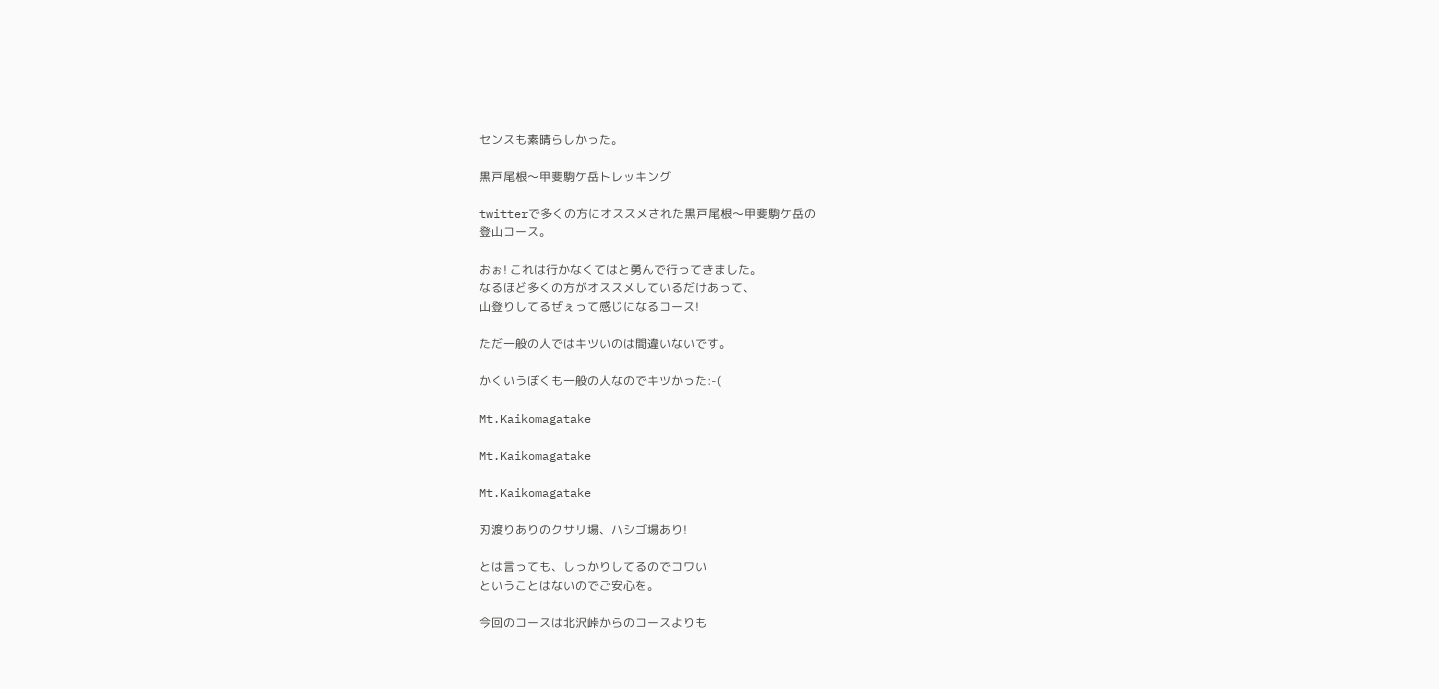センスも素晴らしかった。

黒戸尾根〜甲斐駒ケ岳トレッキング

twitterで多くの方にオススメされた黒戸尾根〜甲斐駒ケ岳の
登山コース。

おぉ! これは行かなくてはと勇んで行ってきました。
なるほど多くの方がオススメしているだけあって、
山登りしてるぜぇって感じになるコース!

ただ一般の人ではキツいのは間違いないです。

かくいうぼくも一般の人なのでキツかった:-(

Mt.Kaikomagatake

Mt.Kaikomagatake

Mt.Kaikomagatake

刃渡りありのクサリ場、ハシゴ場あり!

とは言っても、しっかりしてるのでコワい
ということはないのでご安心を。

今回のコースは北沢峠からのコースよりも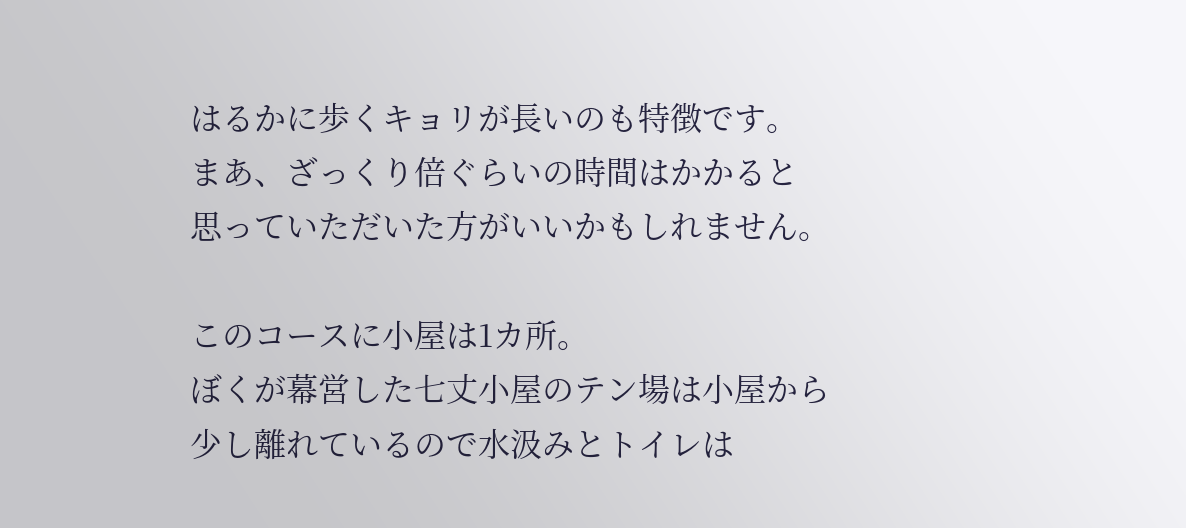はるかに歩くキョリが長いのも特徴です。
まあ、ざっくり倍ぐらいの時間はかかると
思っていただいた方がいいかもしれません。

このコースに小屋は1カ所。
ぼくが幕営した七丈小屋のテン場は小屋から
少し離れているので水汲みとトイレは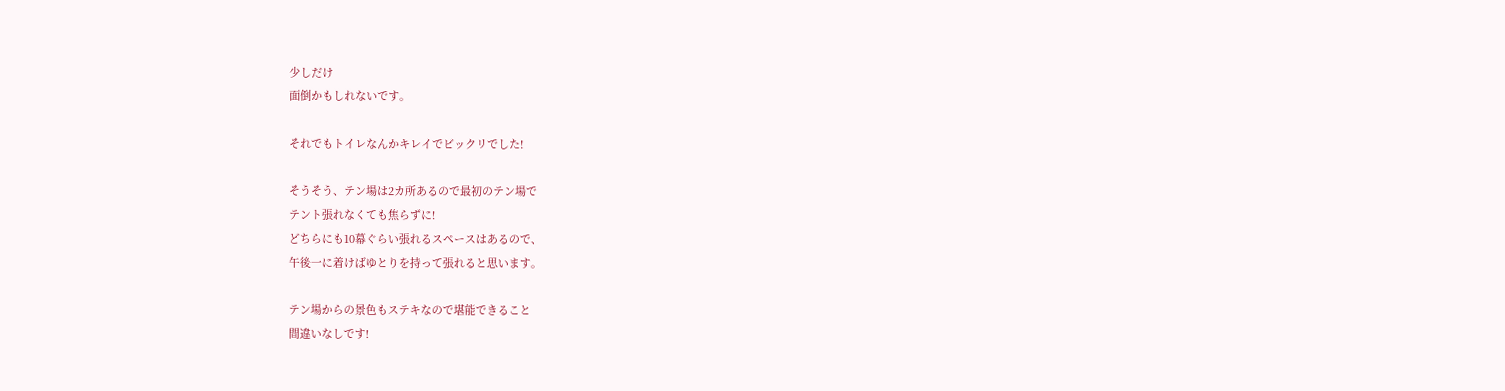少しだけ
面倒かもしれないです。

それでもトイレなんかキレイでビックリでした!

そうそう、テン場は2カ所あるので最初のテン場で
テント張れなくても焦らずに!
どちらにも10幕ぐらい張れるスペースはあるので、
午後一に着けばゆとりを持って張れると思います。

テン場からの景色もステキなので堪能できること
間違いなしです!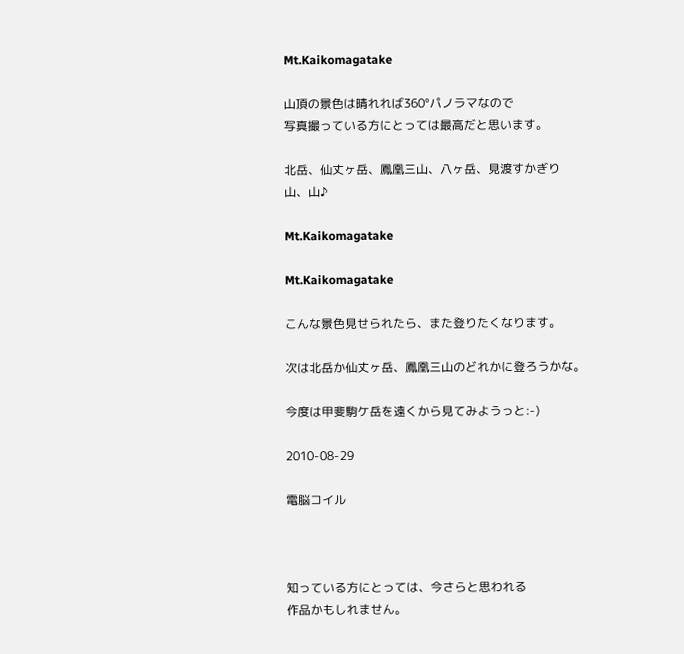Mt.Kaikomagatake

山頂の景色は晴れれば360°パノラマなので
写真撮っている方にとっては最高だと思います。

北岳、仙丈ヶ岳、鳳凰三山、八ヶ岳、見渡すかぎり
山、山♪

Mt.Kaikomagatake

Mt.Kaikomagatake

こんな景色見せられたら、また登りたくなります。

次は北岳か仙丈ヶ岳、鳳凰三山のどれかに登ろうかな。

今度は甲斐駒ケ岳を遠くから見てみようっと:-)

2010-08-29

電脳コイル



知っている方にとっては、今さらと思われる
作品かもしれません。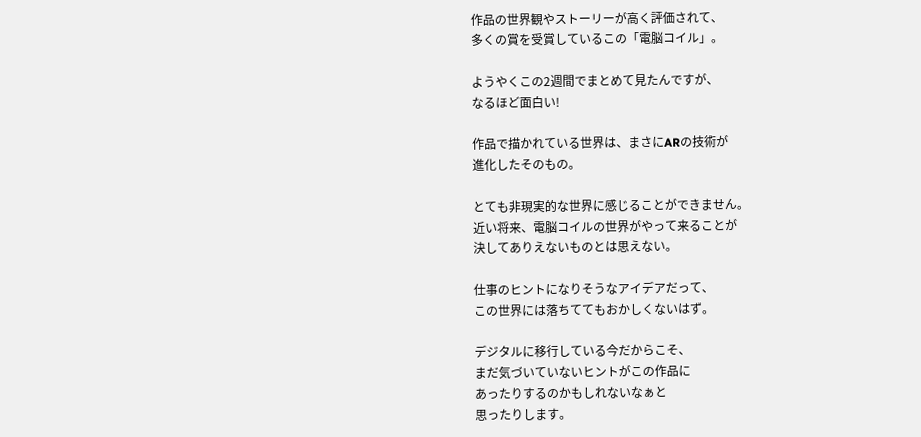作品の世界観やストーリーが高く評価されて、
多くの賞を受賞しているこの「電脳コイル」。

ようやくこの2週間でまとめて見たんですが、
なるほど面白い!

作品で描かれている世界は、まさにARの技術が
進化したそのもの。

とても非現実的な世界に感じることができません。
近い将来、電脳コイルの世界がやって来ることが
決してありえないものとは思えない。

仕事のヒントになりそうなアイデアだって、
この世界には落ちててもおかしくないはず。

デジタルに移行している今だからこそ、
まだ気づいていないヒントがこの作品に
あったりするのかもしれないなぁと
思ったりします。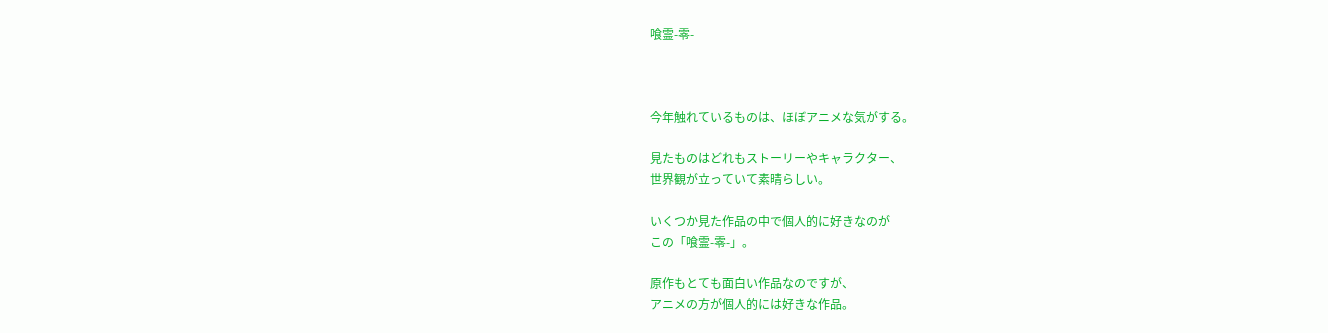喰霊-零-



今年触れているものは、ほぼアニメな気がする。

見たものはどれもストーリーやキャラクター、
世界観が立っていて素晴らしい。

いくつか見た作品の中で個人的に好きなのが
この「喰霊-零-」。

原作もとても面白い作品なのですが、
アニメの方が個人的には好きな作品。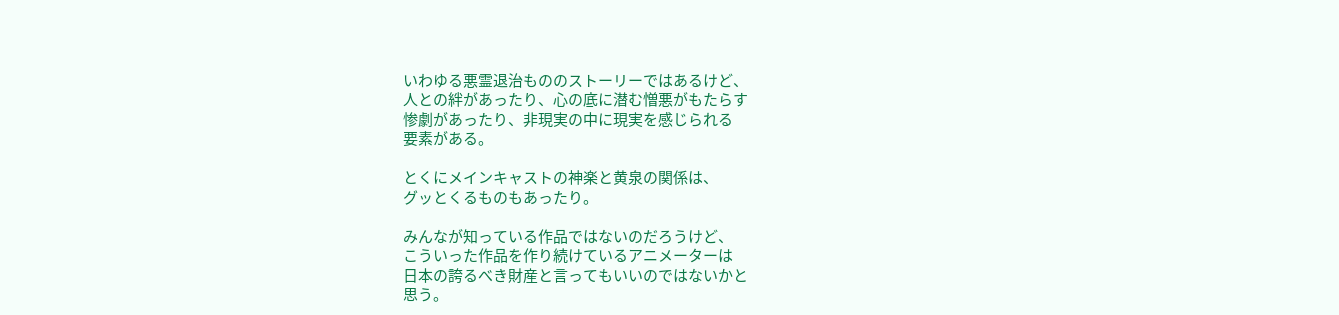いわゆる悪霊退治もののストーリーではあるけど、
人との絆があったり、心の底に潜む憎悪がもたらす
惨劇があったり、非現実の中に現実を感じられる
要素がある。

とくにメインキャストの神楽と黄泉の関係は、
グッとくるものもあったり。

みんなが知っている作品ではないのだろうけど、
こういった作品を作り続けているアニメーターは
日本の誇るべき財産と言ってもいいのではないかと
思う。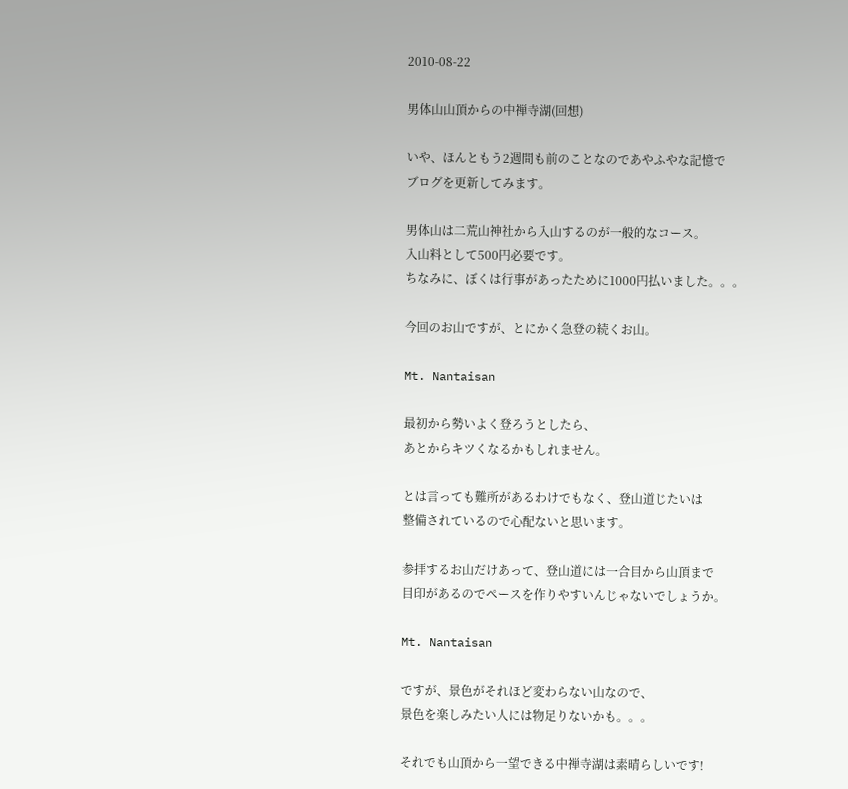2010-08-22

男体山山頂からの中禅寺湖(回想)

いや、ほんともう2週間も前のことなのであやふやな記憶で
ブログを更新してみます。

男体山は二荒山神社から入山するのが一般的なコース。
入山料として500円必要です。
ちなみに、ぼくは行事があったために1000円払いました。。。

今回のお山ですが、とにかく急登の続くお山。

Mt. Nantaisan

最初から勢いよく登ろうとしたら、
あとからキツくなるかもしれません。

とは言っても難所があるわけでもなく、登山道じたいは
整備されているので心配ないと思います。

参拝するお山だけあって、登山道には一合目から山頂まで
目印があるのでペースを作りやすいんじゃないでしょうか。

Mt. Nantaisan

ですが、景色がそれほど変わらない山なので、
景色を楽しみたい人には物足りないかも。。。

それでも山頂から一望できる中禅寺湖は素晴らしいです!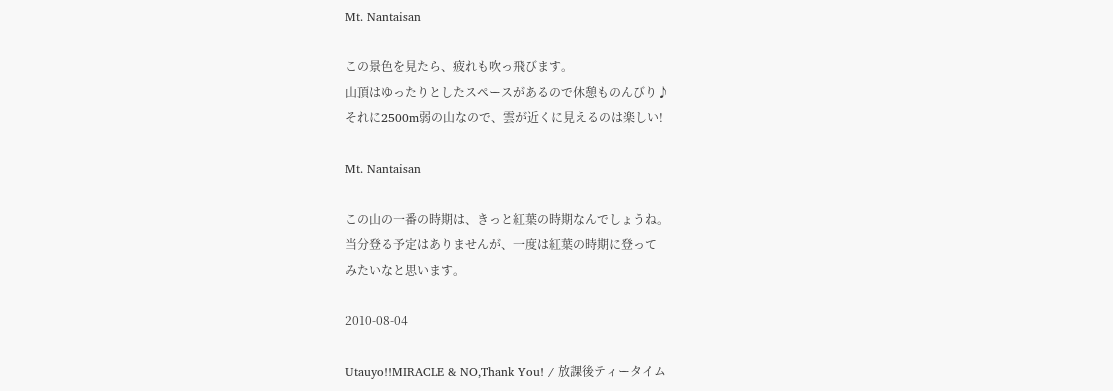Mt. Nantaisan

この景色を見たら、疲れも吹っ飛びます。
山頂はゆったりとしたスペースがあるので休憩ものんびり♪
それに2500m弱の山なので、雲が近くに見えるのは楽しい!

Mt. Nantaisan

この山の一番の時期は、きっと紅葉の時期なんでしょうね。
当分登る予定はありませんが、一度は紅葉の時期に登って
みたいなと思います。

2010-08-04

Utauyo!!MIRACLE & NO,Thank You! / 放課後ティータイム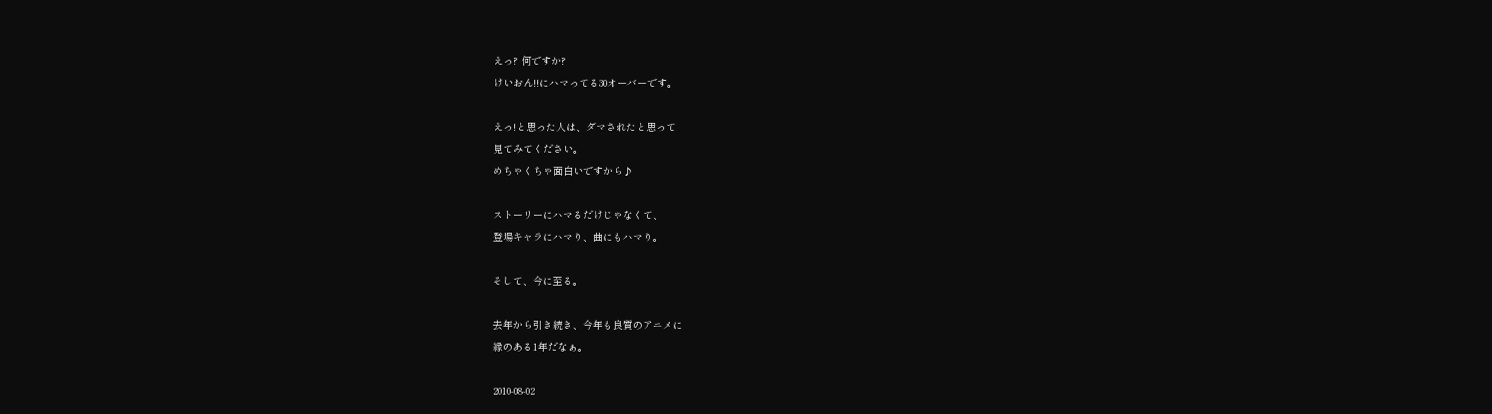えっ? 何ですか?
けいおん!!にハマってる30オーバーです。

えっ!と思った人は、ダマされたと思って
見てみてください。
めちゃくちゃ面白いですから♪

ストーリーにハマるだけじゃなくて、
登場キャラにハマり、曲にもハマり。

そして、今に至る。

去年から引き続き、今年も良質のアニメに
縁のある1年だなぁ。

2010-08-02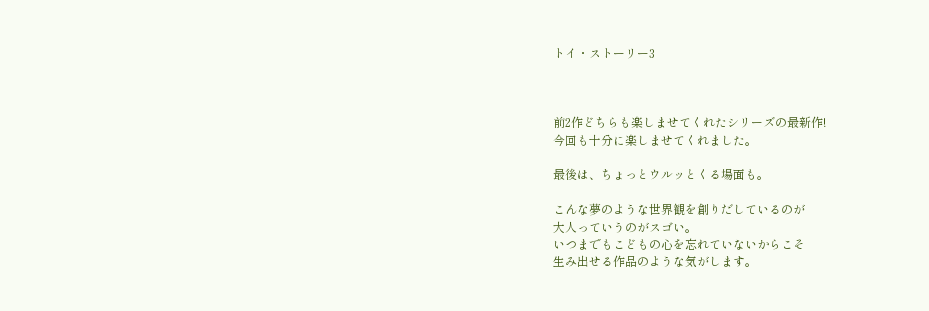トイ・ストーリー3



前2作どちらも楽しませてくれたシリーズの最新作!
今回も十分に楽しませてくれました。

最後は、ちょっとウルッとくる場面も。

こんな夢のような世界観を創りだしているのが
大人っていうのがスゴい。
いつまでもこどもの心を忘れていないからこそ
生み出せる作品のような気がします。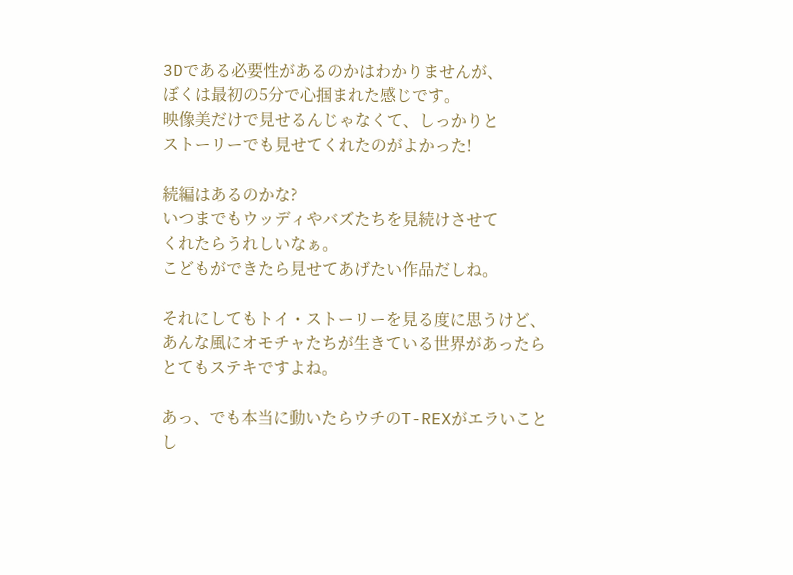3Dである必要性があるのかはわかりませんが、
ぼくは最初の5分で心掴まれた感じです。
映像美だけで見せるんじゃなくて、しっかりと
ストーリーでも見せてくれたのがよかった!

続編はあるのかな?
いつまでもウッディやバズたちを見続けさせて
くれたらうれしいなぁ。
こどもができたら見せてあげたい作品だしね。

それにしてもトイ・ストーリーを見る度に思うけど、
あんな風にオモチャたちが生きている世界があったら
とてもステキですよね。

あっ、でも本当に動いたらウチのT-REXがエラいこと
し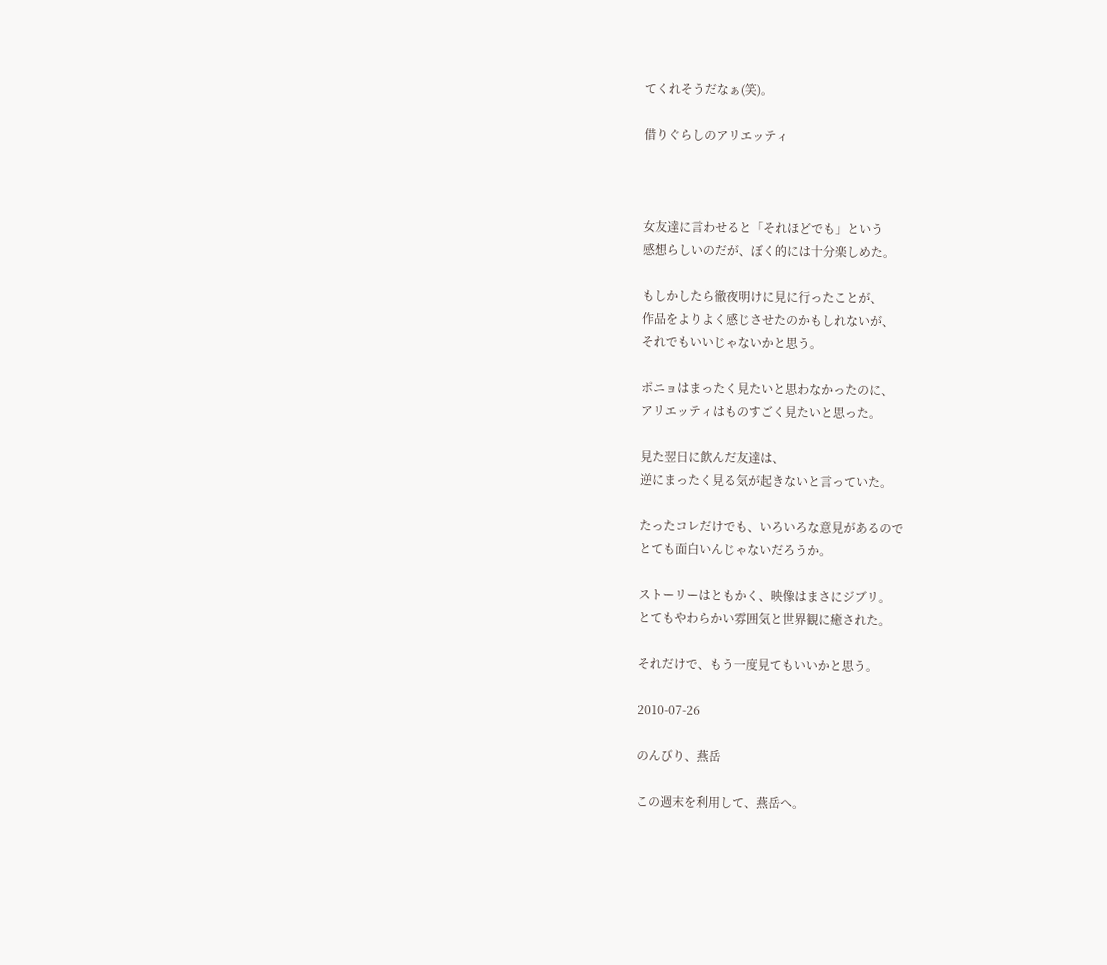てくれそうだなぁ(笑)。

借りぐらしのアリエッティ



女友達に言わせると「それほどでも」という
感想らしいのだが、ぼく的には十分楽しめた。

もしかしたら徹夜明けに見に行ったことが、
作品をよりよく感じさせたのかもしれないが、
それでもいいじゃないかと思う。

ポニョはまったく見たいと思わなかったのに、
アリエッティはものすごく見たいと思った。

見た翌日に飲んだ友達は、
逆にまったく見る気が起きないと言っていた。

たったコレだけでも、いろいろな意見があるので
とても面白いんじゃないだろうか。

ストーリーはともかく、映像はまさにジブリ。
とてもやわらかい雰囲気と世界観に癒された。

それだけで、もう一度見てもいいかと思う。

2010-07-26

のんびり、燕岳

この週末を利用して、燕岳へ。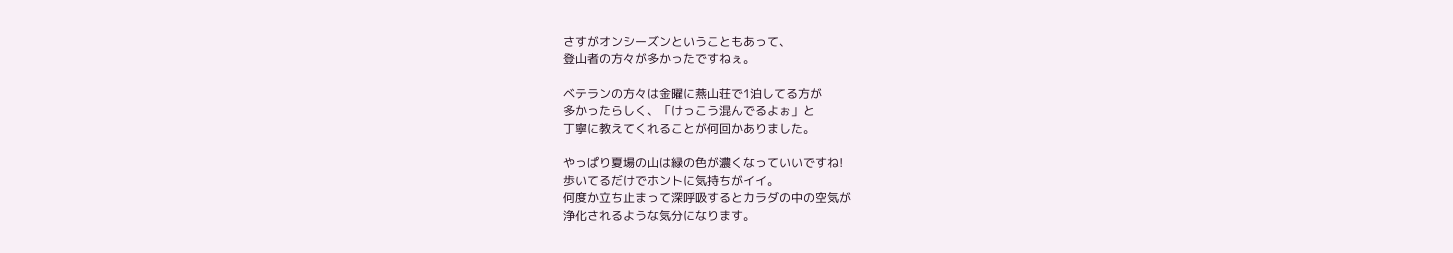さすがオンシーズンということもあって、
登山者の方々が多かったですねぇ。

ベテランの方々は金曜に燕山荘で1泊してる方が
多かったらしく、「けっこう混んでるよぉ」と
丁寧に教えてくれることが何回かありました。

やっぱり夏場の山は緑の色が濃くなっていいですね!
歩いてるだけでホントに気持ちがイイ。
何度か立ち止まって深呼吸するとカラダの中の空気が
浄化されるような気分になります。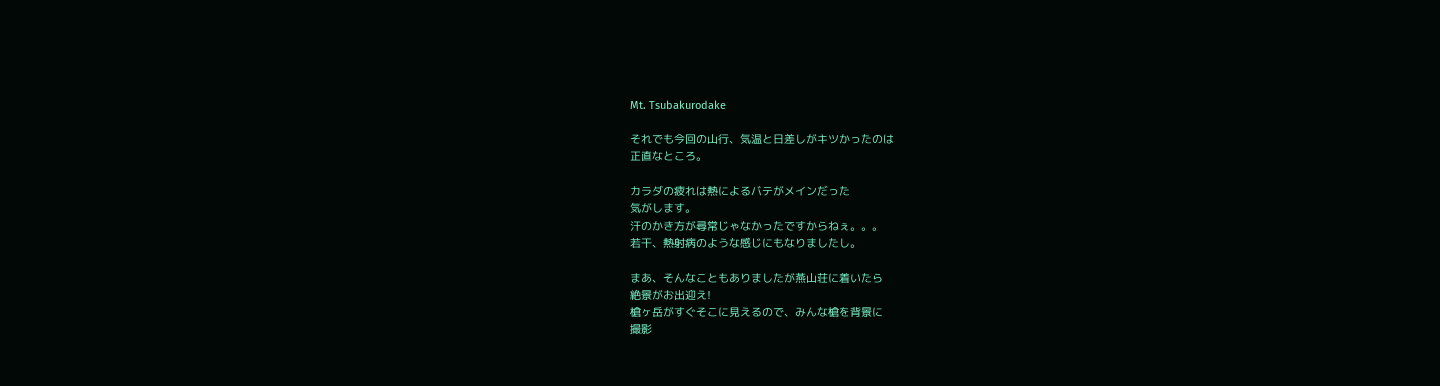Mt. Tsubakurodake

それでも今回の山行、気温と日差しがキツかったのは
正直なところ。

カラダの疲れは熱によるバテがメインだった
気がします。
汗のかき方が尋常じゃなかったですからねぇ。。。
若干、熱射病のような感じにもなりましたし。

まあ、そんなこともありましたが燕山荘に着いたら
絶景がお出迎え!
槍ヶ岳がすぐそこに見えるので、みんな槍を背景に
撮影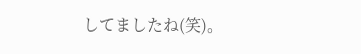してましたね(笑)。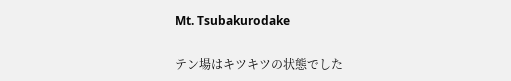Mt. Tsubakurodake

テン場はキツキツの状態でした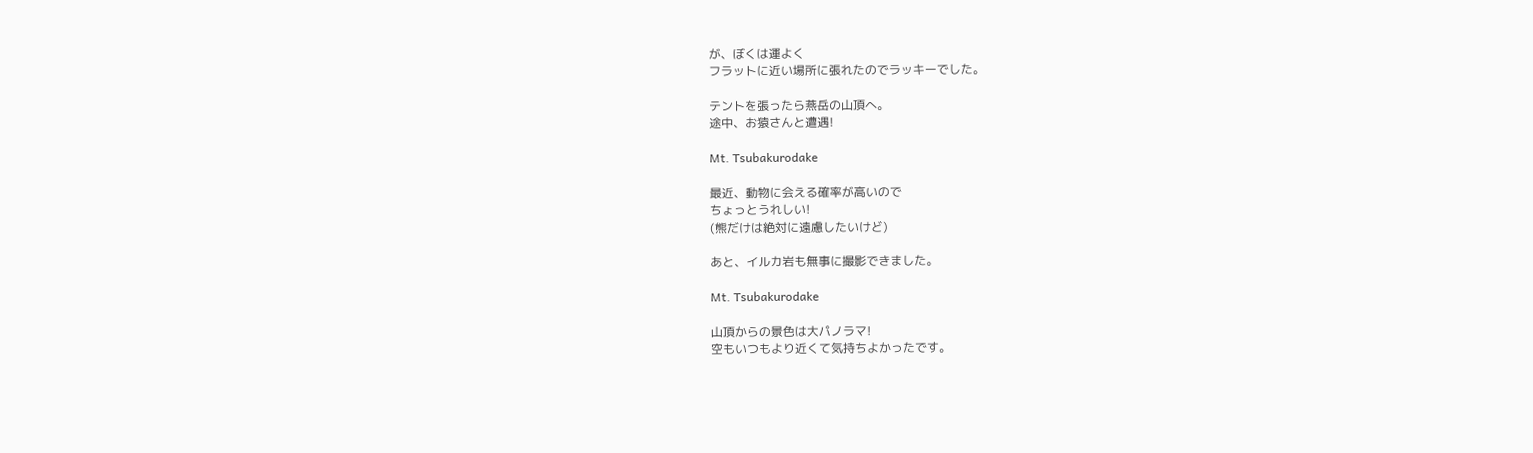が、ぼくは運よく
フラットに近い場所に張れたのでラッキーでした。

テントを張ったら燕岳の山頂へ。
途中、お猿さんと遭遇!

Mt. Tsubakurodake

最近、動物に会える確率が高いので
ちょっとうれしい!
(熊だけは絶対に遠慮したいけど)

あと、イルカ岩も無事に撮影できました。

Mt. Tsubakurodake

山頂からの景色は大パノラマ!
空もいつもより近くて気持ちよかったです。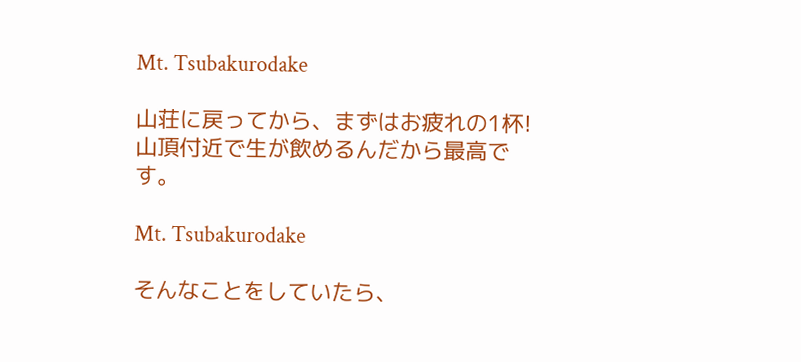Mt. Tsubakurodake

山荘に戻ってから、まずはお疲れの1杯!
山頂付近で生が飲めるんだから最高です。

Mt. Tsubakurodake

そんなことをしていたら、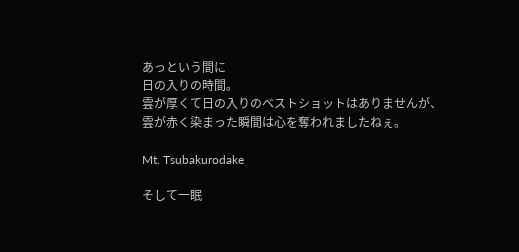あっという間に
日の入りの時間。
雲が厚くて日の入りのベストショットはありませんが、
雲が赤く染まった瞬間は心を奪われましたねぇ。

Mt. Tsubakurodake

そして一眠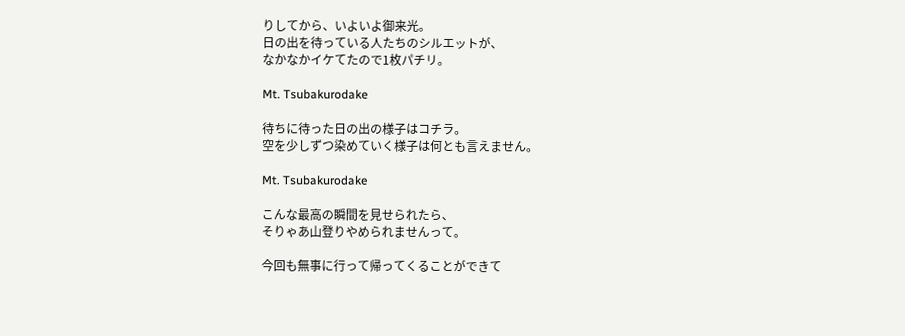りしてから、いよいよ御来光。
日の出を待っている人たちのシルエットが、
なかなかイケてたので1枚パチリ。

Mt. Tsubakurodake

待ちに待った日の出の様子はコチラ。
空を少しずつ染めていく様子は何とも言えません。

Mt. Tsubakurodake

こんな最高の瞬間を見せられたら、
そりゃあ山登りやめられませんって。

今回も無事に行って帰ってくることができて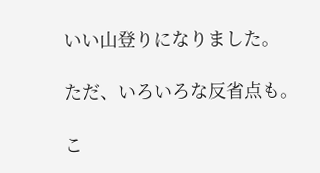いい山登りになりました。

ただ、いろいろな反省点も。

こ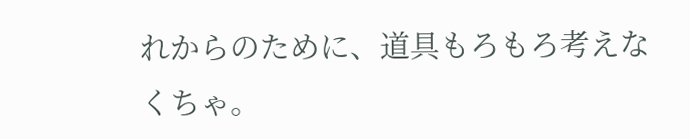れからのために、道具もろもろ考えなくちゃ。